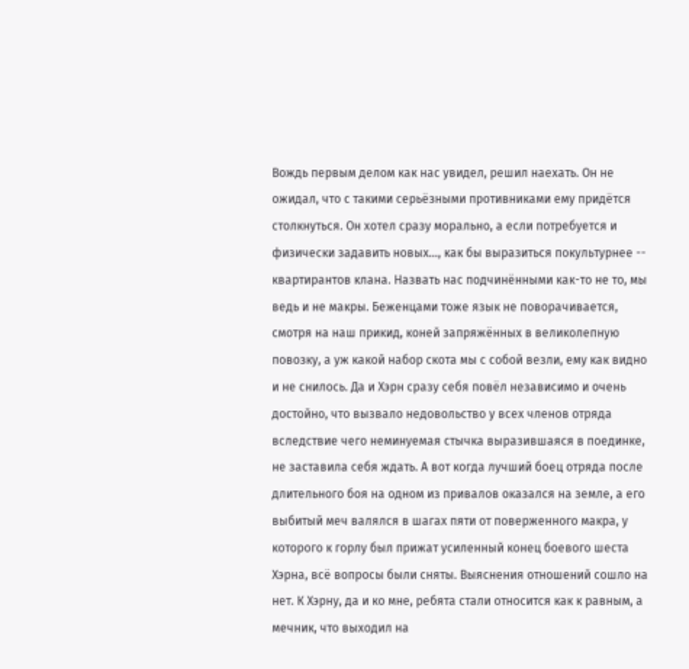Вождь первым делом как нас увидел, решил наехать. Он не ожидал, что с такими серьёзными противниками ему придётся столкнуться. Он хотел сразу морально, а если потребуется и физически задавить новых..., как бы выразиться покультурнее -- квартирантов клана. Назвать нас подчинёнными как-то не то, мы ведь и не макры. Беженцами тоже язык не поворачивается, смотря на наш прикид, коней запряжённых в великолепную повозку, а уж какой набор скота мы с собой везли, ему как видно и не снилось. Да и Хэрн сразу себя повёл независимо и очень достойно, что вызвало недовольство у всех членов отряда вследствие чего неминуемая стычка выразившаяся в поединке, не заставила себя ждать. А вот когда лучший боец отряда после длительного боя на одном из привалов оказался на земле, а его выбитый меч валялся в шагах пяти от поверженного макра, у которого к горлу был прижат усиленный конец боевого шеста Хэрна, всё вопросы были сняты. Выяснения отношений сошло на нет. К Хэрну, да и ко мне, ребята стали относится как к равным, а мечник, что выходил на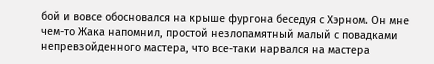бой и вовсе обосновался на крыше фургона беседуя с Хэрном. Он мне чем-то Жака напомнил, простой незлопамятный малый с повадками непревзойденного мастера, что все-таки нарвался на мастера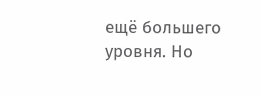ещё большего уровня. Но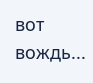вот вождь...